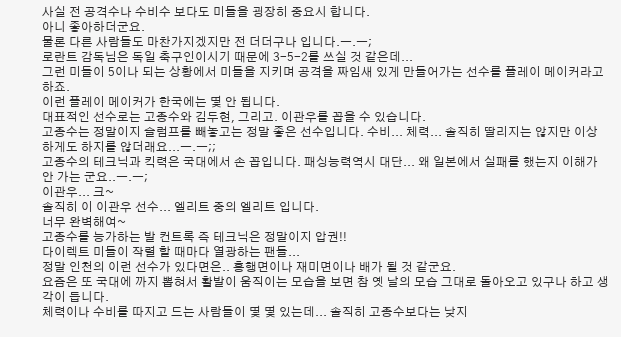사실 전 공격수나 수비수 보다도 미들을 굉장히 중요시 합니다.
아니 좋아하더군요.
물론 다른 사람들도 마찬가지겠지만 전 더더구나 입니다.ㅡ.ㅡ;
로란트 감독님은 독일 축구인이시기 때문에 3-5-2를 쓰실 것 같은데...
그런 미들이 5이나 되는 상황에서 미들을 지키며 공격을 짜임새 있게 만들어가는 선수를 플레이 메이커라고 하죠.
이런 플레이 메이커가 한국에는 몇 안 됩니다.
대표적인 선수로는 고종수와 김두현, 그리고. 이관우를 꼽을 수 있습니다.
고종수는 정말이지 슬럼프를 빼놓고는 정말 좋은 선수입니다. 수비... 체력... 솔직히 딸리지는 않지만 이상하게도 하지를 않더래요...ㅡ.ㅡ;;
고종수의 테크닉과 킥력은 국대에서 손 꼽입니다. 패싱능력역시 대단... 왜 일본에서 실패를 했는지 이해가 안 가는 군요..ㅡ.ㅡ;
이관우... 크~
솔직히 이 이관우 선수... 엘리트 중의 엘리트 입니다.
너무 완벽해여~
고종수를 능가하는 발 컨트록 즉 테크닉은 정말이지 압권!!
다이렉트 미들이 작렬 할 때마다 열광하는 팬들...
정말 인천의 이런 선수가 있다면은.. 흥행면이나 재미면이나 배가 될 것 같군요.
요즘은 또 국대에 까지 뽑혀서 활발이 움직이는 모습을 보면 참 옛 날의 모습 그대로 돌아오고 있구나 하고 생각이 듭니다.
체력이나 수비를 따지고 드는 사람들이 몇 몇 있는데... 솔직히 고종수보다는 낮지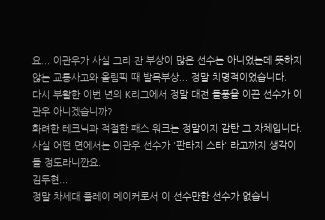요... 이관우가 사실 그리 잔 부상이 많은 선수는 아니었는데 뜻하지 않는 교통사고와 올림픽 때 발목부상... 정말 치명적이었습니다.
다시 부활한 이번 년의 K리그에서 정말 대전 돌풍을 이끈 선수가 이관우 아니겠습니까?
화려한 테크닉과 적절한 패스 워크는 정말이지 감탄 그 자체입니다.
사실 어떤 면에서는 이관우 선수가 '판타지 스타' 라고까지 생각이 들 정도라니깐요.
김두현...
정말 차세대 플레이 메이커로서 이 선수만한 선수가 없습니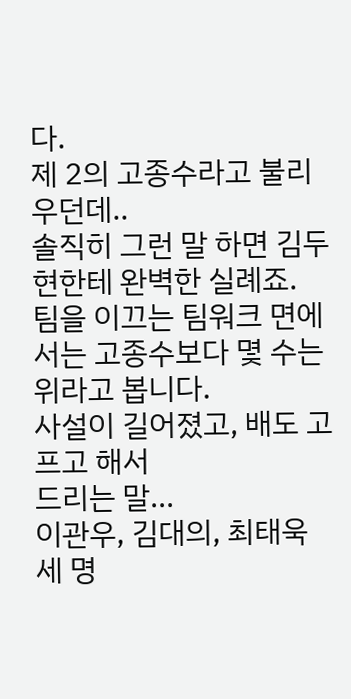다.
제 2의 고종수라고 불리우던데..
솔직히 그런 말 하면 김두현한테 완벽한 실례죠.
팀을 이끄는 팀워크 면에서는 고종수보다 몇 수는 위라고 봅니다.
사설이 길어졌고, 배도 고프고 해서
드리는 말...
이관우, 김대의, 최태욱 세 명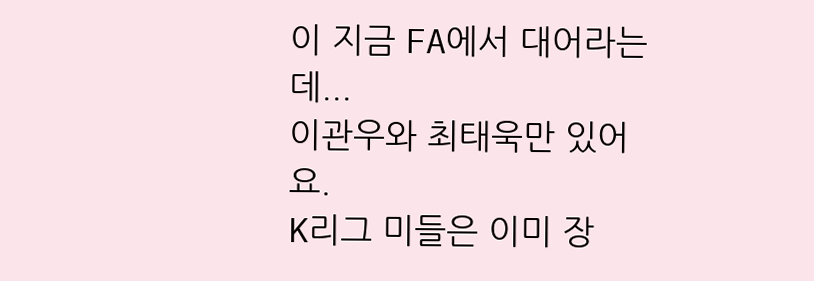이 지금 FA에서 대어라는데...
이관우와 최태욱만 있어요.
K리그 미들은 이미 장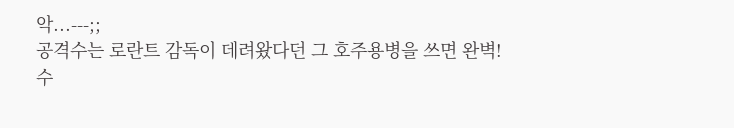악...---;;
공격수는 로란트 감독이 데려왔다던 그 호주용병을 쓰면 완벽!
수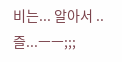비는... 알아서 .. 즐...ㅡㅡ;;;